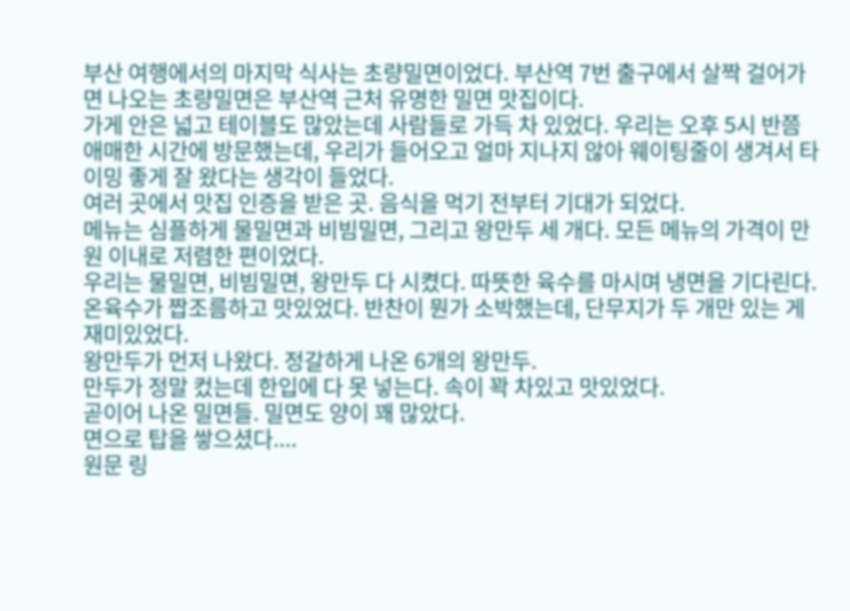부산 여행에서의 마지막 식사는 초량밀면이었다. 부산역 7번 출구에서 살짝 걸어가면 나오는 초량밀면은 부산역 근처 유명한 밀면 맛집이다.
가게 안은 넓고 테이블도 많았는데 사람들로 가득 차 있었다. 우리는 오후 5시 반쯤 애매한 시간에 방문했는데, 우리가 들어오고 얼마 지나지 않아 웨이팅줄이 생겨서 타이밍 좋게 잘 왔다는 생각이 들었다.
여러 곳에서 맛집 인증을 받은 곳. 음식을 먹기 전부터 기대가 되었다.
메뉴는 심플하게 물밀면과 비빔밀면, 그리고 왕만두 세 개다. 모든 메뉴의 가격이 만 원 이내로 저렴한 편이었다.
우리는 물밀면, 비빔밀면, 왕만두 다 시켰다. 따뜻한 육수를 마시며 냉면을 기다린다.
온육수가 짭조름하고 맛있었다. 반찬이 뭔가 소박했는데, 단무지가 두 개만 있는 게 재미있었다.
왕만두가 먼저 나왔다. 정갈하게 나온 6개의 왕만두.
만두가 정말 컸는데 한입에 다 못 넣는다. 속이 꽉 차있고 맛있었다.
곧이어 나온 밀면들. 밀면도 양이 꽤 많았다.
면으로 탑을 쌓으셨다....
원문 링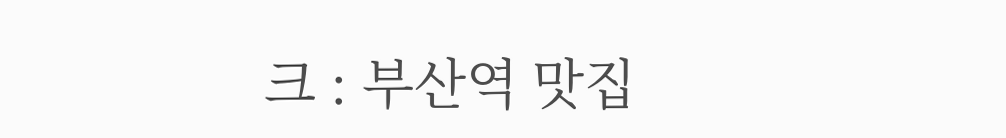크 : 부산역 맛집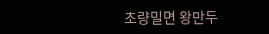초량밀면 왕만두